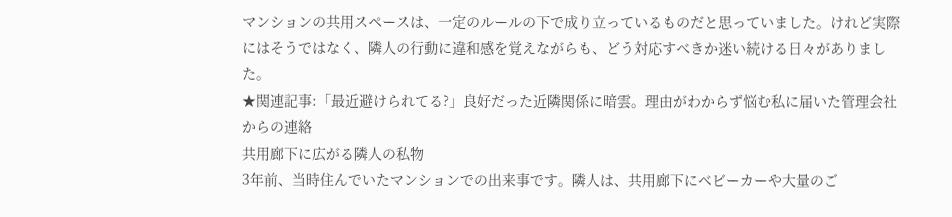マンションの共用スペースは、一定のルールの下で成り立っているものだと思っていました。けれど実際にはそうではなく、隣人の行動に違和感を覚えながらも、どう対応すべきか迷い続ける日々がありました。
★関連記事:「最近避けられてる?」良好だった近隣関係に暗雲。理由がわからず悩む私に届いた管理会社からの連絡
共用廊下に広がる隣人の私物
3年前、当時住んでいたマンションでの出来事です。隣人は、共用廊下にベビーカーや大量のご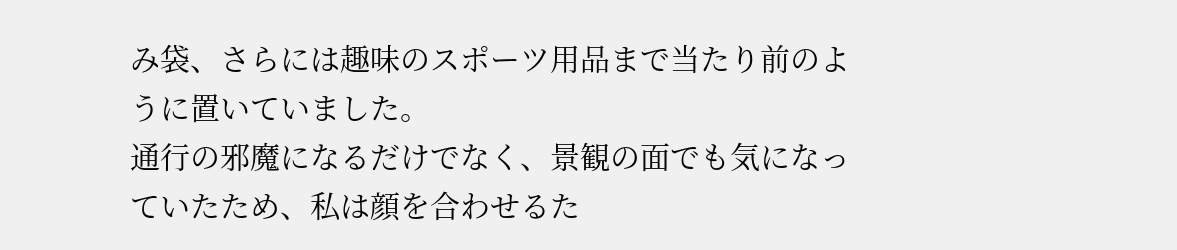み袋、さらには趣味のスポーツ用品まで当たり前のように置いていました。
通行の邪魔になるだけでなく、景観の面でも気になっていたため、私は顔を合わせるた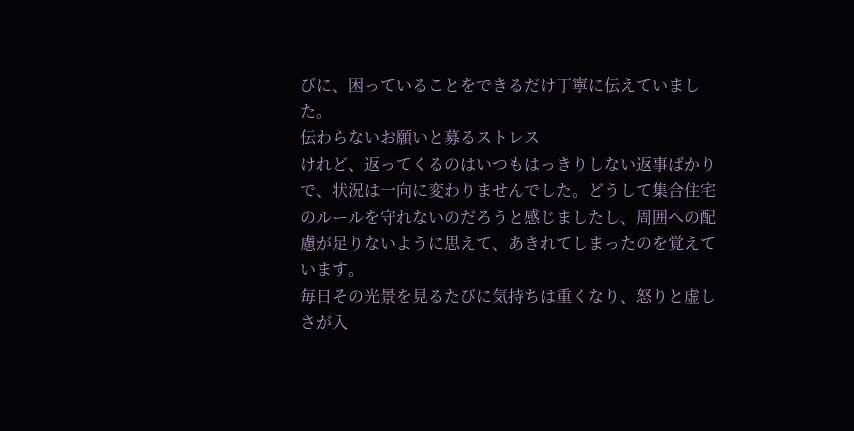びに、困っていることをできるだけ丁寧に伝えていました。
伝わらないお願いと募るストレス
けれど、返ってくるのはいつもはっきりしない返事ばかりで、状況は一向に変わりませんでした。どうして集合住宅のルールを守れないのだろうと感じましたし、周囲への配慮が足りないように思えて、あきれてしまったのを覚えています。
毎日その光景を見るたびに気持ちは重くなり、怒りと虚しさが入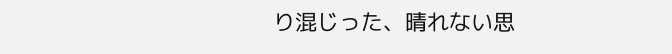り混じった、晴れない思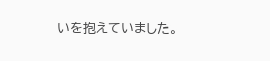いを抱えていました。